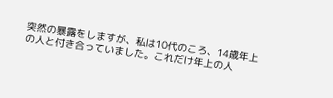突然の暴露をしますが、私は10代のころ、14歳年上の人と付き合っていました。これだけ年上の人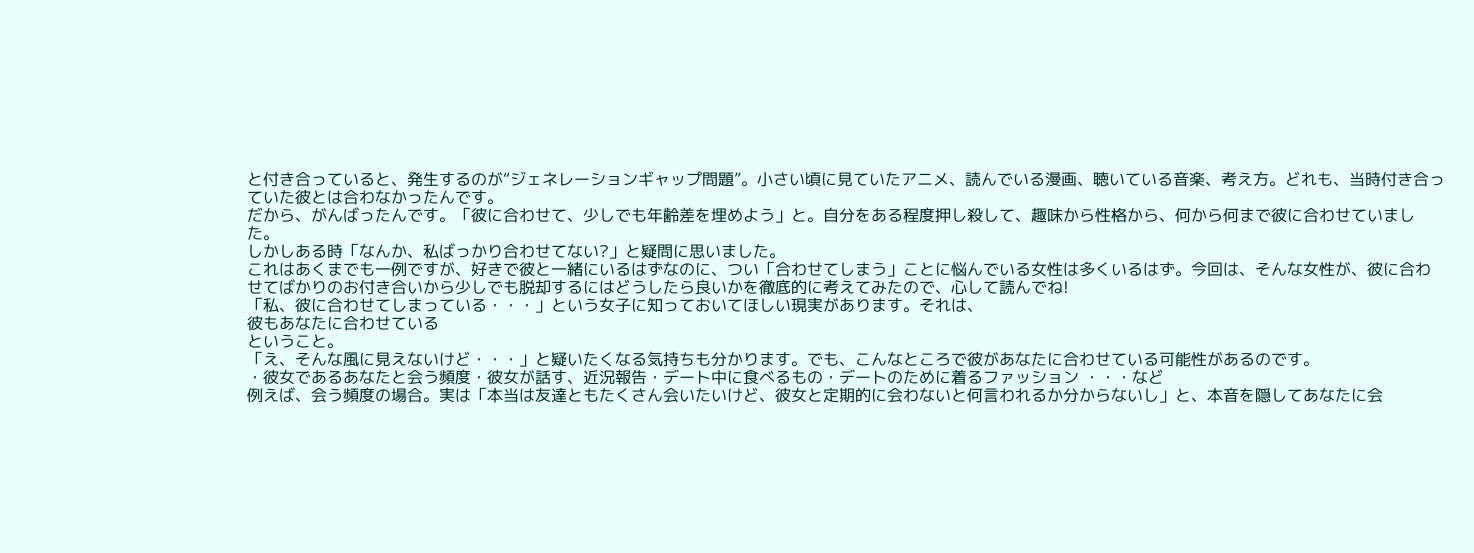と付き合っていると、発生するのが“ジェネレーションギャップ問題”。小さい頃に見ていたアニメ、読んでいる漫画、聴いている音楽、考え方。どれも、当時付き合っていた彼とは合わなかったんです。
だから、がんばったんです。「彼に合わせて、少しでも年齢差を埋めよう」と。自分をある程度押し殺して、趣味から性格から、何から何まで彼に合わせていました。
しかしある時「なんか、私ばっかり合わせてない?」と疑問に思いました。
これはあくまでも一例ですが、好きで彼と一緒にいるはずなのに、つい「合わせてしまう」ことに悩んでいる女性は多くいるはず。今回は、そんな女性が、彼に合わせてばかりのお付き合いから少しでも脱却するにはどうしたら良いかを徹底的に考えてみたので、心して読んでね!
「私、彼に合わせてしまっている・・・」という女子に知っておいてほしい現実があります。それは、
彼もあなたに合わせている
ということ。
「え、そんな風に見えないけど・・・」と疑いたくなる気持ちも分かります。でも、こんなところで彼があなたに合わせている可能性があるのです。
・彼女であるあなたと会う頻度・彼女が話す、近況報告・デート中に食べるもの・デートのために着るファッション ・・・など
例えば、会う頻度の場合。実は「本当は友達ともたくさん会いたいけど、彼女と定期的に会わないと何言われるか分からないし」と、本音を隠してあなたに会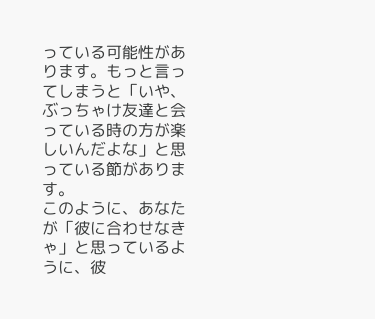っている可能性があります。もっと言ってしまうと「いや、ぶっちゃけ友達と会っている時の方が楽しいんだよな」と思っている節があります。
このように、あなたが「彼に合わせなきゃ」と思っているように、彼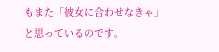もまた「彼女に合わせなきゃ」と思っているのです。